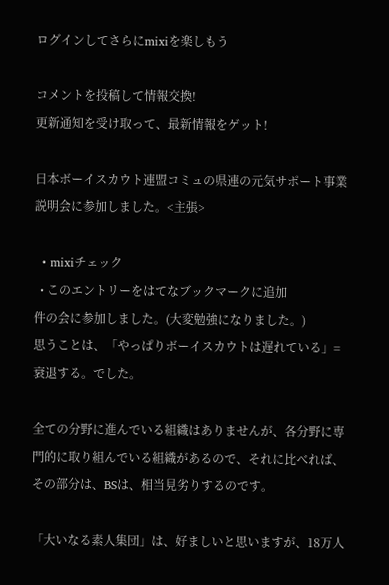ログインしてさらにmixiを楽しもう

コメントを投稿して情報交換!
更新通知を受け取って、最新情報をゲット!

日本ボーイスカウト連盟コミュの県連の元気サポート事業説明会に参加しました。<主張>

  • mixiチェック
  • このエントリーをはてなブックマークに追加
件の会に参加しました。(大変勉強になりました。)
思うことは、「やっぱりボーイスカウトは遅れている」=衰退する。でした。

全ての分野に進んでいる組織はありませんが、各分野に専門的に取り組んでいる組織があるので、それに比べれば、その部分は、BSは、相当見劣りするのです。

「大いなる素人集団」は、好ましいと思いますが、18万人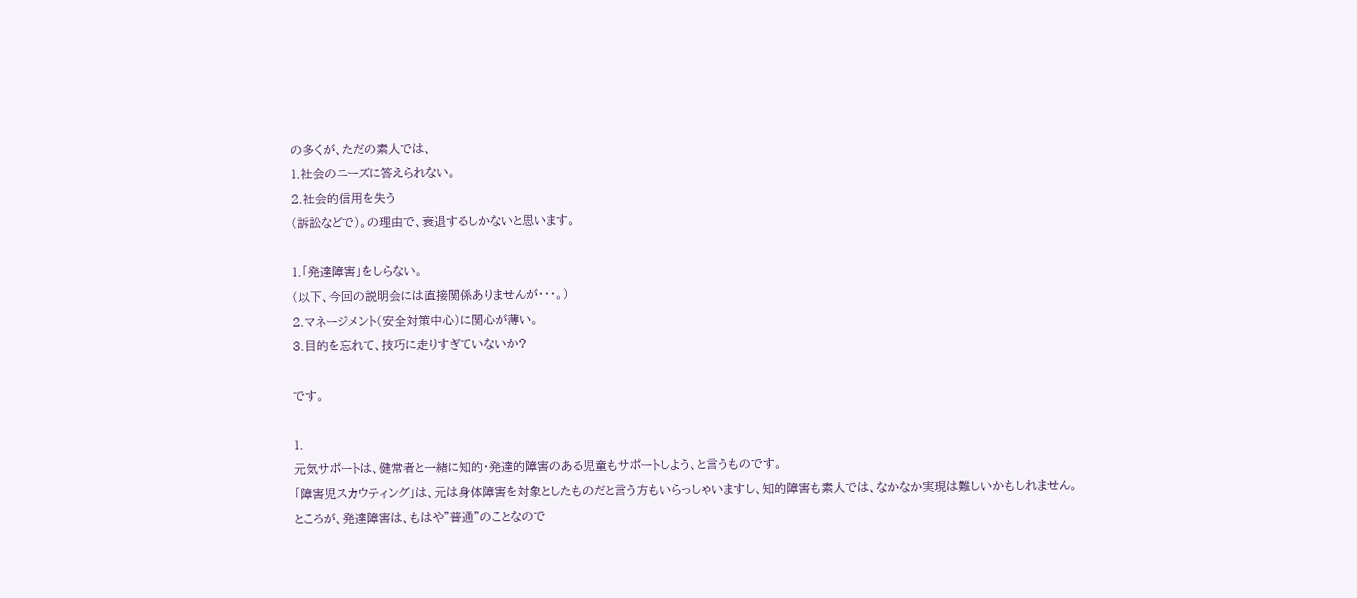の多くが、ただの素人では、
1.社会のニーズに答えられない。
2.社会的信用を失う
(訴訟などで)。の理由で、衰退するしかないと思います。

1.「発達障害」をしらない。
(以下、今回の説明会には直接関係ありませんが・・・。)
2.マネージメント(安全対策中心)に関心が薄い。
3.目的を忘れて、技巧に走りすぎていないか?

です。

1.
元気サポートは、健常者と一緒に知的・発達的障害のある児童もサポートしよう、と言うものです。
「障害児スカウティング」は、元は身体障害を対象としたものだと言う方もいらっしゃいますし、知的障害も素人では、なかなか実現は難しいかもしれません。
ところが、発達障害は、もはや”普通”のことなので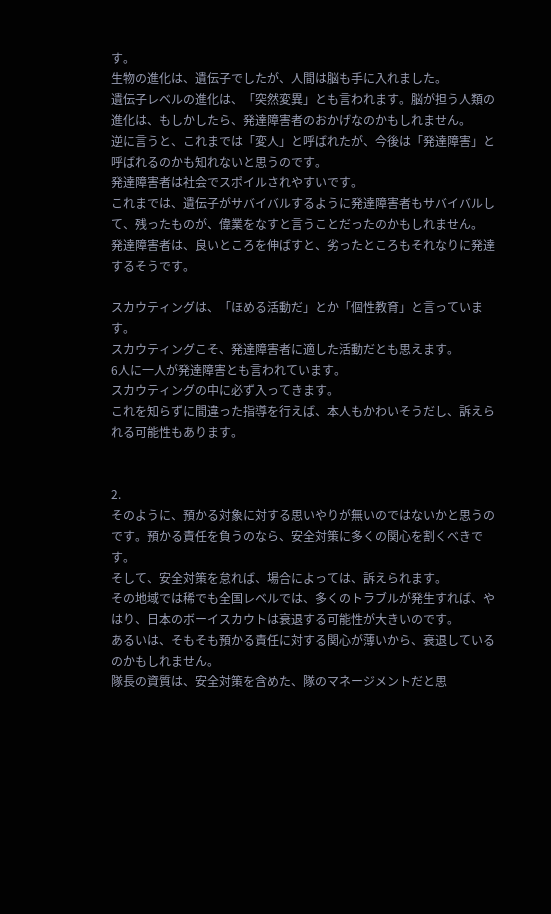す。
生物の進化は、遺伝子でしたが、人間は脳も手に入れました。
遺伝子レベルの進化は、「突然変異」とも言われます。脳が担う人類の進化は、もしかしたら、発達障害者のおかげなのかもしれません。
逆に言うと、これまでは「変人」と呼ばれたが、今後は「発達障害」と呼ばれるのかも知れないと思うのです。
発達障害者は社会でスポイルされやすいです。
これまでは、遺伝子がサバイバルするように発達障害者もサバイバルして、残ったものが、偉業をなすと言うことだったのかもしれません。
発達障害者は、良いところを伸ばすと、劣ったところもそれなりに発達するそうです。

スカウティングは、「ほめる活動だ」とか「個性教育」と言っています。
スカウティングこそ、発達障害者に適した活動だとも思えます。
6人に一人が発達障害とも言われています。
スカウティングの中に必ず入ってきます。
これを知らずに間違った指導を行えば、本人もかわいそうだし、訴えられる可能性もあります。


2.
そのように、預かる対象に対する思いやりが無いのではないかと思うのです。預かる責任を負うのなら、安全対策に多くの関心を割くべきです。
そして、安全対策を怠れば、場合によっては、訴えられます。
その地域では稀でも全国レベルでは、多くのトラブルが発生すれば、やはり、日本のボーイスカウトは衰退する可能性が大きいのです。
あるいは、そもそも預かる責任に対する関心が薄いから、衰退しているのかもしれません。
隊長の資質は、安全対策を含めた、隊のマネージメントだと思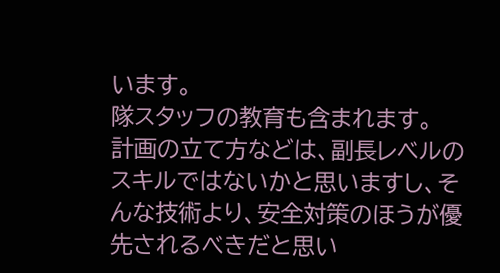います。
隊スタッフの教育も含まれます。
計画の立て方などは、副長レベルのスキルではないかと思いますし、そんな技術より、安全対策のほうが優先されるべきだと思い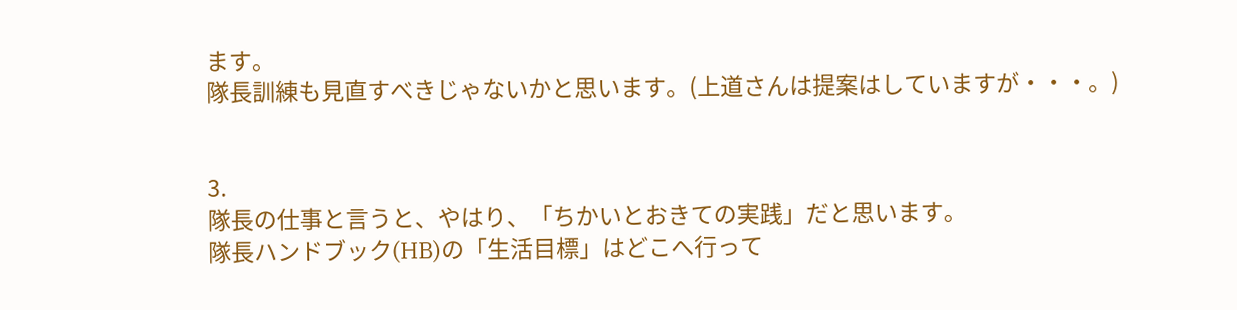ます。
隊長訓練も見直すべきじゃないかと思います。(上道さんは提案はしていますが・・・。)


3.
隊長の仕事と言うと、やはり、「ちかいとおきての実践」だと思います。
隊長ハンドブック(HB)の「生活目標」はどこへ行って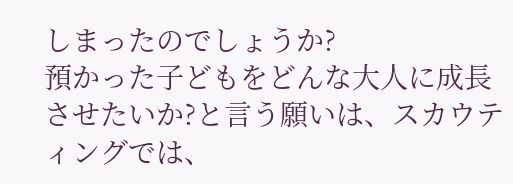しまったのでしょうか?
預かった子どもをどんな大人に成長させたいか?と言う願いは、スカウティングでは、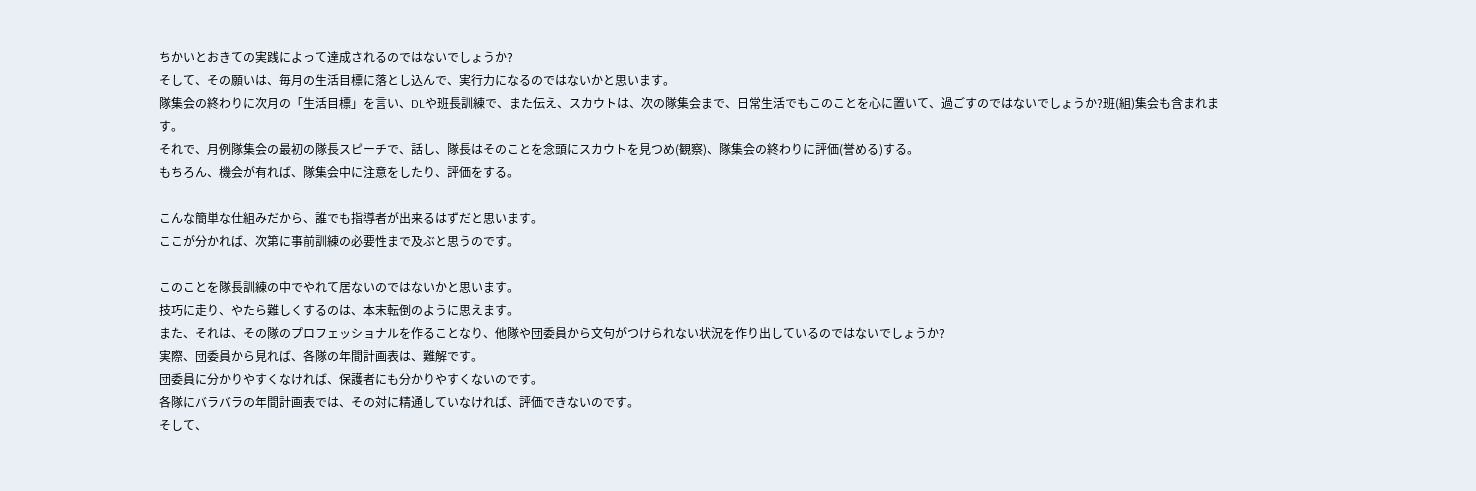ちかいとおきての実践によって達成されるのではないでしょうか?
そして、その願いは、毎月の生活目標に落とし込んで、実行力になるのではないかと思います。
隊集会の終わりに次月の「生活目標」を言い、DLや班長訓練で、また伝え、スカウトは、次の隊集会まで、日常生活でもこのことを心に置いて、過ごすのではないでしょうか?班(組)集会も含まれます。
それで、月例隊集会の最初の隊長スピーチで、話し、隊長はそのことを念頭にスカウトを見つめ(観察)、隊集会の終わりに評価(誉める)する。
もちろん、機会が有れば、隊集会中に注意をしたり、評価をする。

こんな簡単な仕組みだから、誰でも指導者が出来るはずだと思います。
ここが分かれば、次第に事前訓練の必要性まで及ぶと思うのです。

このことを隊長訓練の中でやれて居ないのではないかと思います。
技巧に走り、やたら難しくするのは、本末転倒のように思えます。
また、それは、その隊のプロフェッショナルを作ることなり、他隊や団委員から文句がつけられない状況を作り出しているのではないでしょうか?
実際、団委員から見れば、各隊の年間計画表は、難解です。
団委員に分かりやすくなければ、保護者にも分かりやすくないのです。
各隊にバラバラの年間計画表では、その対に精通していなければ、評価できないのです。
そして、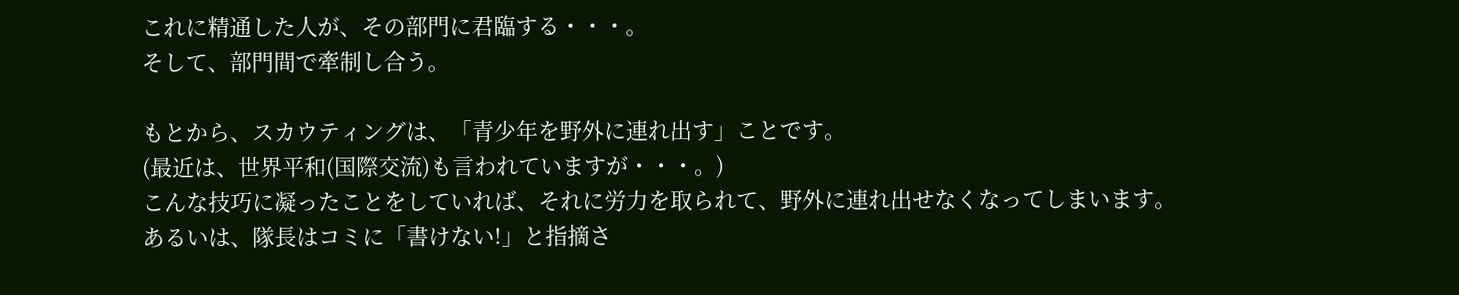これに精通した人が、その部門に君臨する・・・。
そして、部門間で牽制し合う。

もとから、スカウティングは、「青少年を野外に連れ出す」ことです。
(最近は、世界平和(国際交流)も言われていますが・・・。)
こんな技巧に凝ったことをしていれば、それに労力を取られて、野外に連れ出せなくなってしまいます。
あるいは、隊長はコミに「書けない!」と指摘さ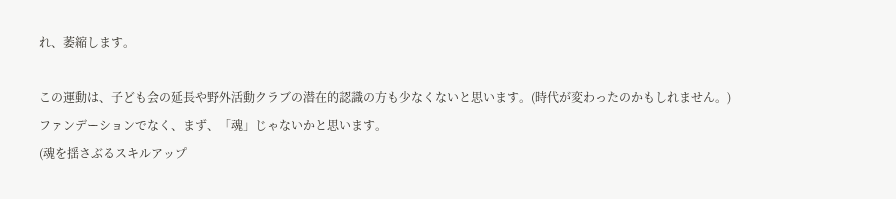れ、萎縮します。

この運動は、子ども会の延長や野外活動クラブの潜在的認識の方も少なくないと思います。(時代が変わったのかもしれません。)
ファンデーションでなく、まず、「魂」じゃないかと思います。
(魂を揺さぶるスキルアップ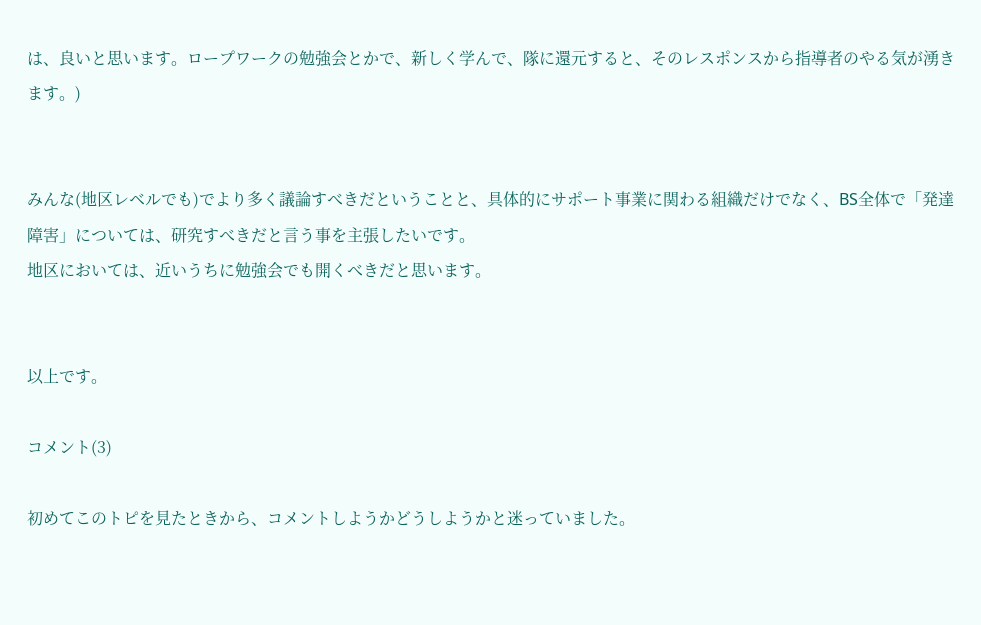は、良いと思います。ロープワークの勉強会とかで、新しく学んで、隊に還元すると、そのレスポンスから指導者のやる気が湧きます。)


みんな(地区レベルでも)でより多く議論すべきだということと、具体的にサポート事業に関わる組織だけでなく、BS全体で「発達障害」については、研究すべきだと言う事を主張したいです。
地区においては、近いうちに勉強会でも開くべきだと思います。


以上です。

コメント(3)

初めてこのトピを見たときから、コメントしようかどうしようかと迷っていました。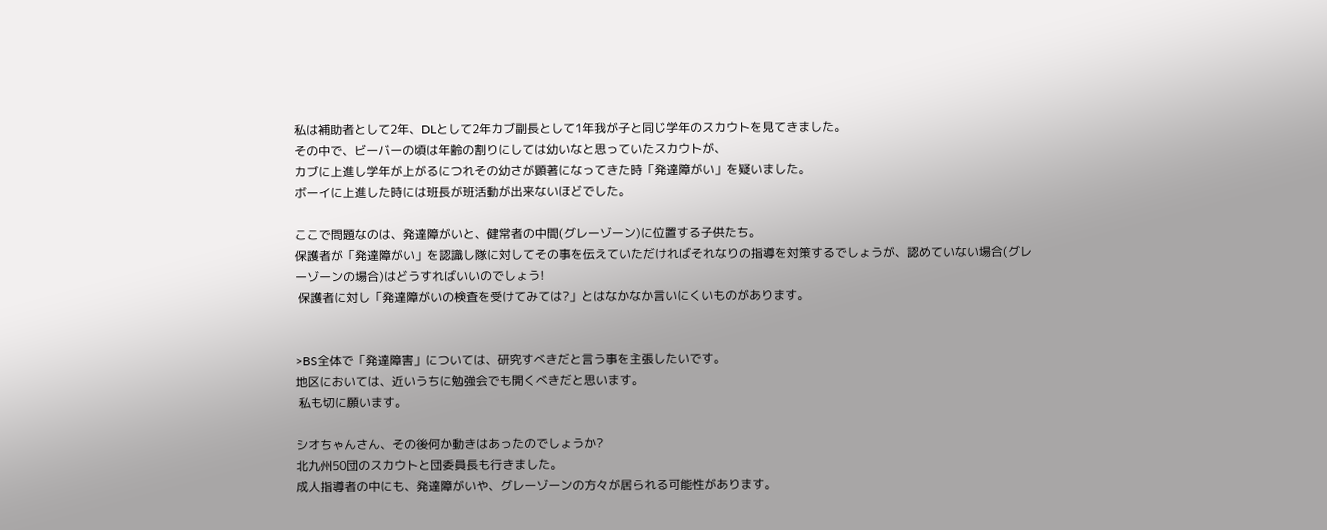私は補助者として2年、DLとして2年カブ副長として1年我が子と同じ学年のスカウトを見てきました。
その中で、ビーバーの頃は年齢の割りにしては幼いなと思っていたスカウトが、
カブに上進し学年が上がるにつれその幼さが顕著になってきた時「発達障がい」を疑いました。
ボーイに上進した時には班長が班活動が出来ないほどでした。

ここで問題なのは、発達障がいと、健常者の中間(グレーゾーン)に位置する子供たち。
保護者が「発達障がい」を認識し隊に対してその事を伝えていただければそれなりの指導を対策するでしょうが、認めていない場合(グレーゾーンの場合)はどうすればいいのでしょう!
 保護者に対し「発達障がいの検査を受けてみては?」とはなかなか言いにくいものがあります。


>BS全体で「発達障害」については、研究すべきだと言う事を主張したいです。
地区においては、近いうちに勉強会でも開くべきだと思います。
 私も切に願います。

シオちゃんさん、その後何か動きはあったのでしょうか?
北九州50団のスカウトと団委員長も行きました。
成人指導者の中にも、発達障がいや、グレーゾーンの方々が居られる可能性があります。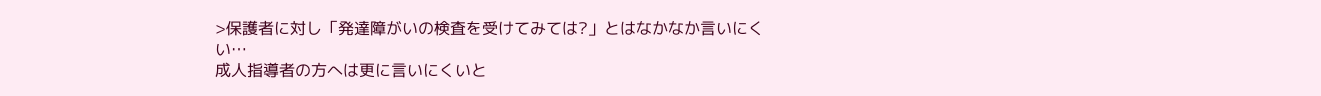>保護者に対し「発達障がいの検査を受けてみては?」とはなかなか言いにくい…
成人指導者の方へは更に言いにくいと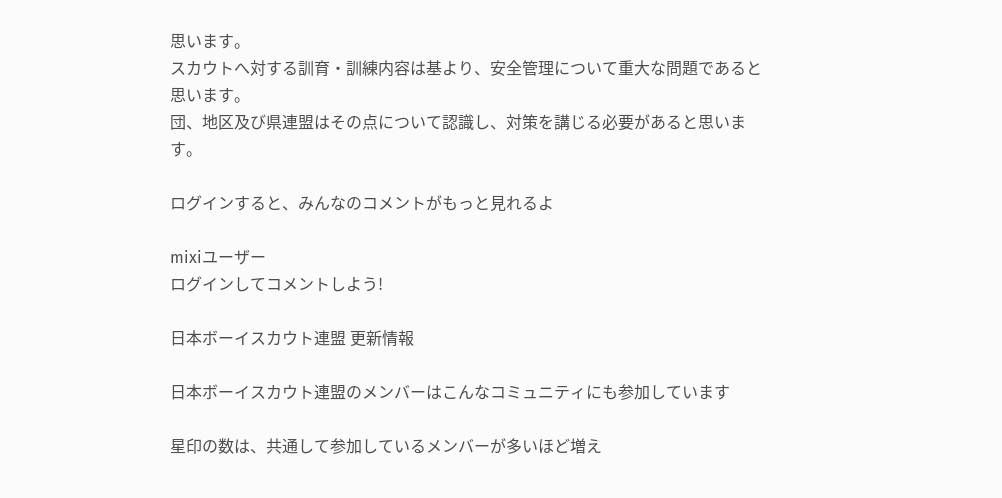思います。
スカウトへ対する訓育・訓練内容は基より、安全管理について重大な問題であると思います。
団、地区及び県連盟はその点について認識し、対策を講じる必要があると思います。

ログインすると、みんなのコメントがもっと見れるよ

mixiユーザー
ログインしてコメントしよう!

日本ボーイスカウト連盟 更新情報

日本ボーイスカウト連盟のメンバーはこんなコミュニティにも参加しています

星印の数は、共通して参加しているメンバーが多いほど増え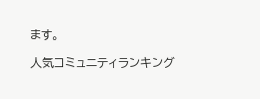ます。

人気コミュニティランキング